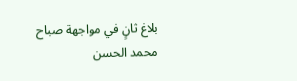بلاغ ثانٍ في مواجهة صباح محمد الحسن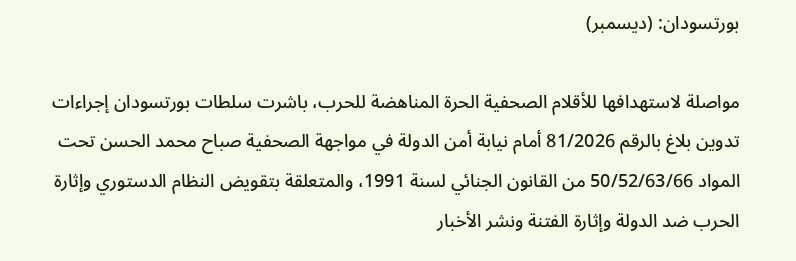بورتسودان: (ديسمبر)

مواصلة لاستهدافها للأقلام الصحفية الحرة المناهضة للحرب، باشرت سلطات بورتسودان إجراءات تدوين بلاغ بالرقم 81/2026 أمام نيابة أمن الدولة في مواجهة الصحفية صباح محمد الحسن تحت المواد 50/52/63/66 من القانون الجنائي لسنة 1991، والمتعلقة بتقويض النظام الدستوري وإثارة الحرب ضد الدولة وإثارة الفتنة ونشر الأخبار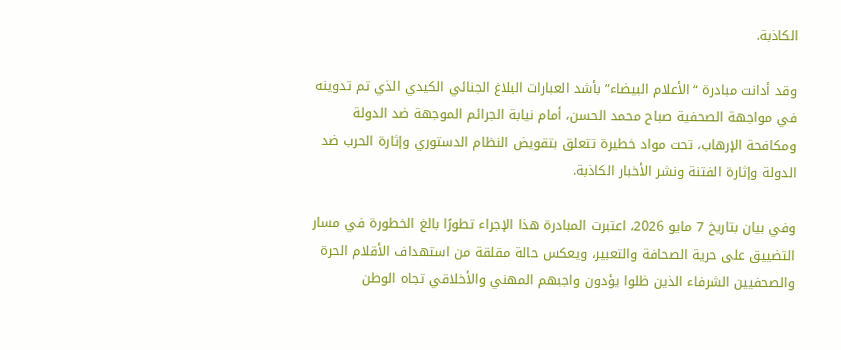الكاذبة.

وقد أدانت مبادرة “الأعلام البيضاء” بأشد العبارات البلاغ الجنائي الكيدي الذي تم تدوينه في مواجهة الصحفية صباح محمد الحسن، أمام نيابة الجرائم الموجهة ضد الدولة ومكافحة الإرهاب، تحت مواد خطيرة تتعلق بتقويض النظام الدستوري وإثارة الحرب ضد الدولة وإثارة الفتنة ونشر الأخبار الكاذبة.

وفي بيان بتاريخ 7 مايو 2026، اعتبرت المبادرة هذا الإجراء تطورًا بالغ الخطورة في مسار التضييق على حرية الصحافة والتعبير، ويعكس حالة مقلقة من استهداف الأقلام الحرة والصحفيين الشرفاء الذين ظلوا يؤدون واجبهم المهني والأخلاقي تجاه الوطن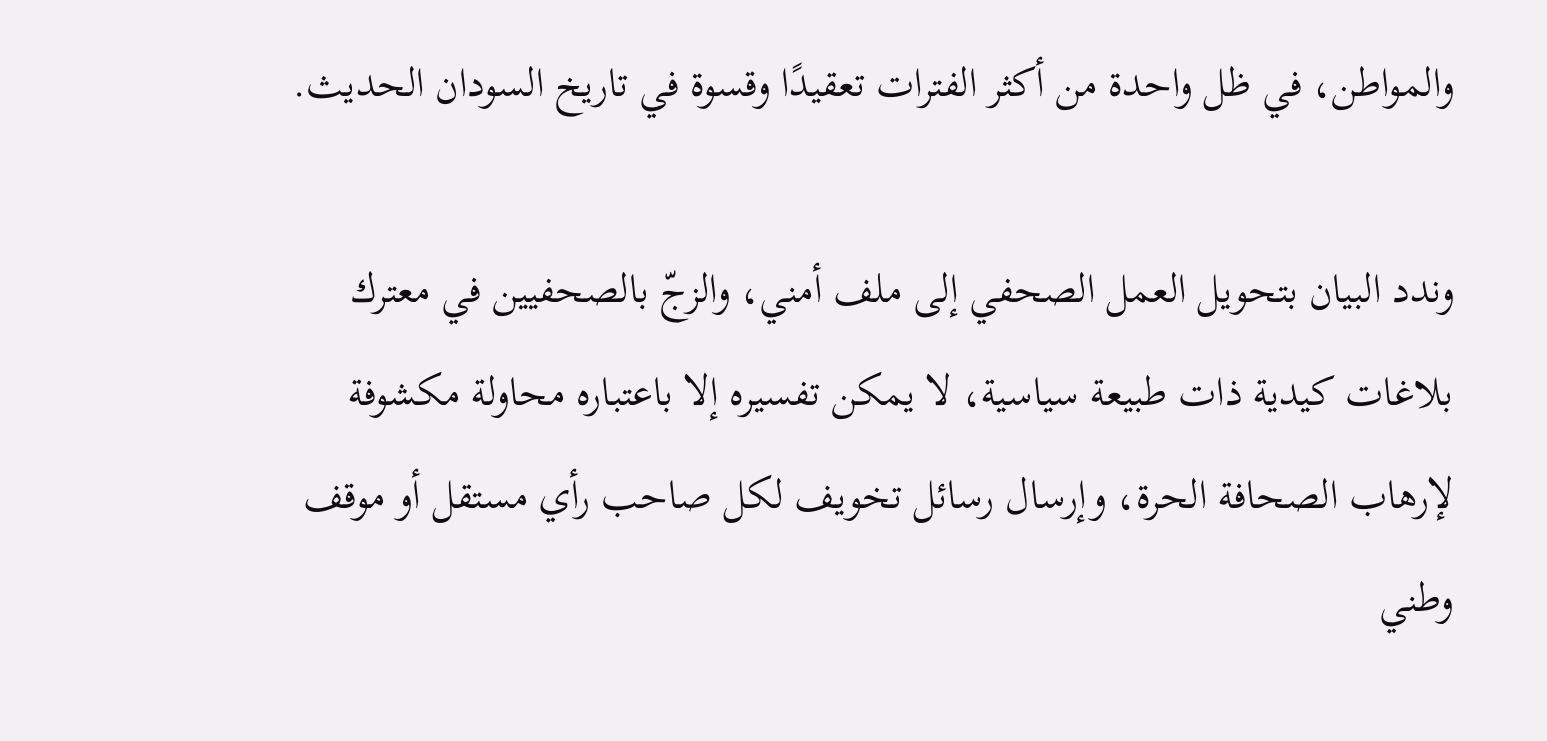والمواطن، في ظل واحدة من أكثر الفترات تعقيدًا وقسوة في تاريخ السودان الحديث.

وندد البيان بتحويل العمل الصحفي إلى ملف أمني، والزجّ بالصحفيين في معترك بلاغات كيدية ذات طبيعة سياسية، لا يمكن تفسيره إلا باعتباره محاولة مكشوفة لإرهاب الصحافة الحرة، وإرسال رسائل تخويف لكل صاحب رأي مستقل أو موقف وطني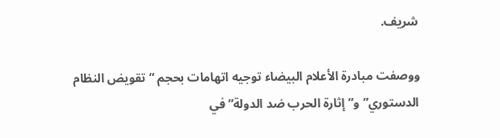شريف.

ووصفت مبادرة الأعلام البيضاء توجيه اتهامات بحجم “تقويض النظام الدستوري” و”إثارة الحرب ضد الدولة” في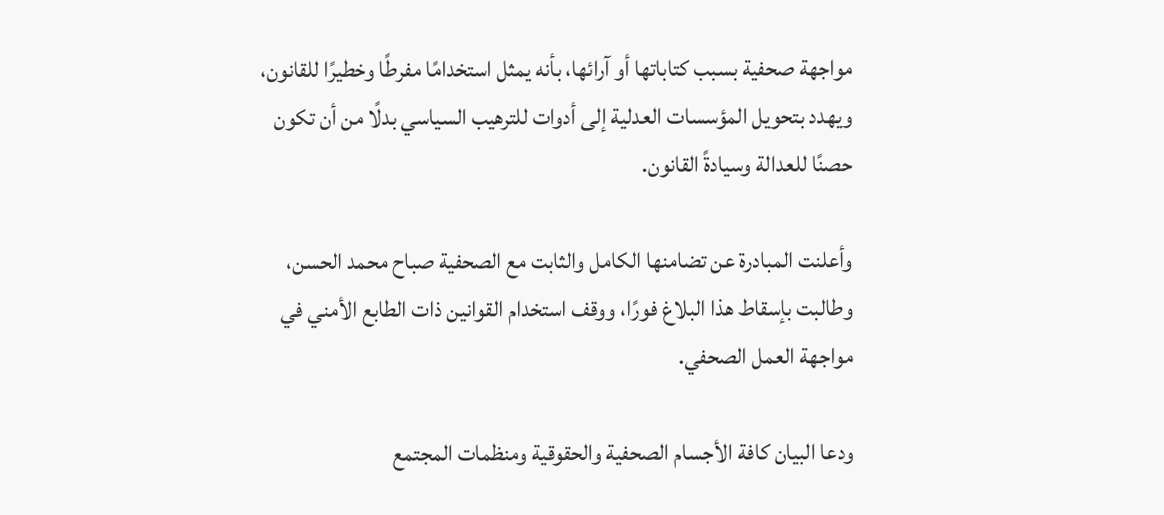مواجهة صحفية بسبب كتاباتها أو آرائها، بأنه يمثل استخدامًا مفرطًا وخطيرًا للقانون، ويهدد بتحويل المؤسسات العدلية إلى أدوات للترهيب السياسي بدلًا من أن تكون حصنًا للعدالة وسيادةً القانون.

وأعلنت المبادرة عن تضامنها الكامل والثابت مع الصحفية صباح محمد الحسن، وطالبت بإسقاط هذا البلاغ فورًا، ووقف استخدام القوانين ذات الطابع الأمني في مواجهة العمل الصحفي.

ودعا البيان كافة الأجسام الصحفية والحقوقية ومنظمات المجتمع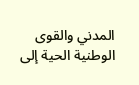المدني والقوى الوطنية الحية إلى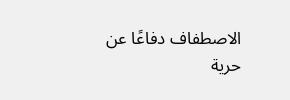الاصطفاف دفاعًا عن حرية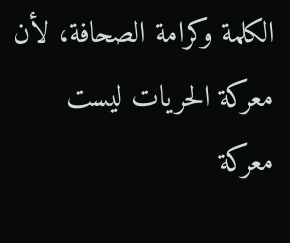الكلمة وكرامة الصحافة، لأن معركة الحريات ليست معركة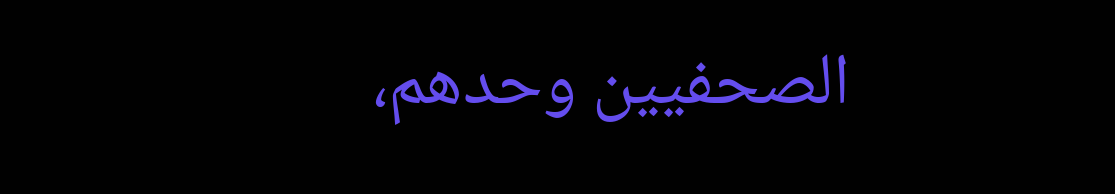الصحفيين وحدهم،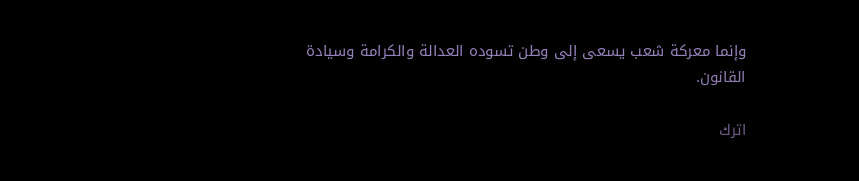وإنما معركة شعب يسعى إلى وطن تسوده العدالة والكرامة وسيادة القانون.

اترك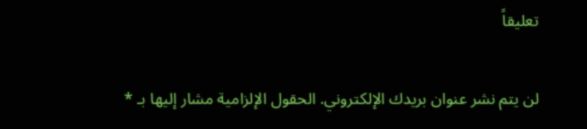تعليقاً

لن يتم نشر عنوان بريدك الإلكتروني. الحقول الإلزامية مشار إليها بـ *